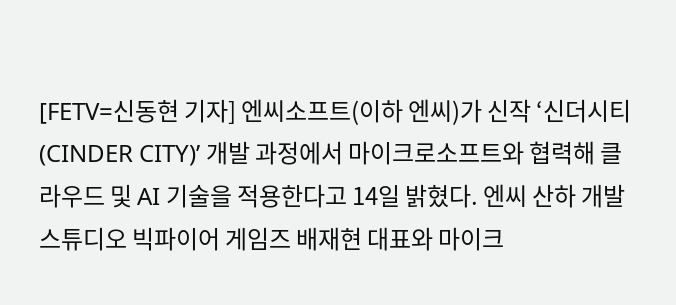[FETV=신동현 기자] 엔씨소프트(이하 엔씨)가 신작 ‘신더시티(CINDER CITY)’ 개발 과정에서 마이크로소프트와 협력해 클라우드 및 AI 기술을 적용한다고 14일 밝혔다. 엔씨 산하 개발 스튜디오 빅파이어 게임즈 배재현 대표와 마이크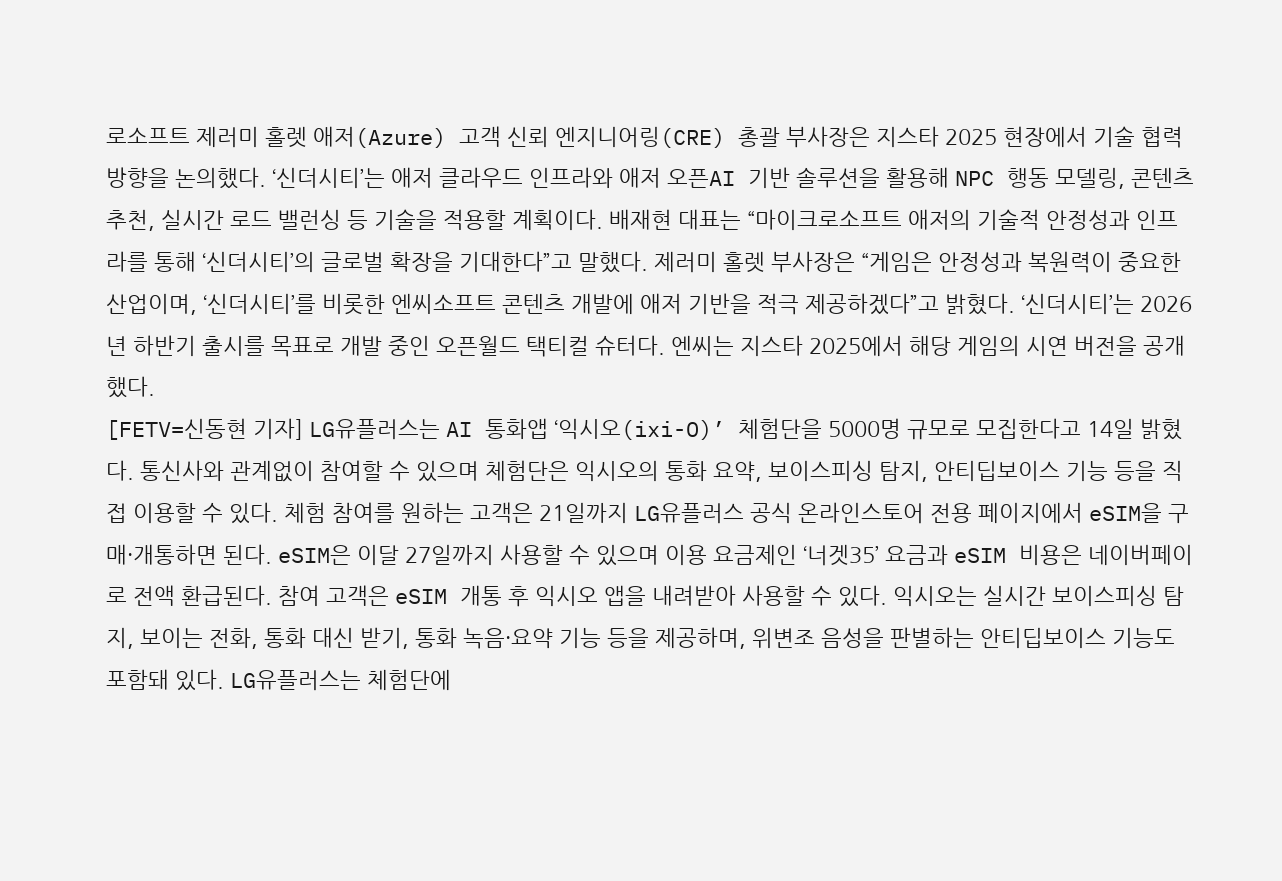로소프트 제러미 홀렛 애저(Azure) 고객 신뢰 엔지니어링(CRE) 총괄 부사장은 지스타 2025 현장에서 기술 협력 방향을 논의했다. ‘신더시티’는 애저 클라우드 인프라와 애저 오픈AI 기반 솔루션을 활용해 NPC 행동 모델링, 콘텐츠 추천, 실시간 로드 밸런싱 등 기술을 적용할 계획이다. 배재현 대표는 “마이크로소프트 애저의 기술적 안정성과 인프라를 통해 ‘신더시티’의 글로벌 확장을 기대한다”고 말했다. 제러미 홀렛 부사장은 “게임은 안정성과 복원력이 중요한 산업이며, ‘신더시티’를 비롯한 엔씨소프트 콘텐츠 개발에 애저 기반을 적극 제공하겠다”고 밝혔다. ‘신더시티’는 2026년 하반기 출시를 목표로 개발 중인 오픈월드 택티컬 슈터다. 엔씨는 지스타 2025에서 해당 게임의 시연 버전을 공개했다.
[FETV=신동현 기자] LG유플러스는 AI 통화앱 ‘익시오(ixi-O)’ 체험단을 5000명 규모로 모집한다고 14일 밝혔다. 통신사와 관계없이 참여할 수 있으며 체험단은 익시오의 통화 요약, 보이스피싱 탐지, 안티딥보이스 기능 등을 직접 이용할 수 있다. 체험 참여를 원하는 고객은 21일까지 LG유플러스 공식 온라인스토어 전용 페이지에서 eSIM을 구매·개통하면 된다. eSIM은 이달 27일까지 사용할 수 있으며 이용 요금제인 ‘너겟35’ 요금과 eSIM 비용은 네이버페이로 전액 환급된다. 참여 고객은 eSIM 개통 후 익시오 앱을 내려받아 사용할 수 있다. 익시오는 실시간 보이스피싱 탐지, 보이는 전화, 통화 대신 받기, 통화 녹음·요약 기능 등을 제공하며, 위변조 음성을 판별하는 안티딥보이스 기능도 포함돼 있다. LG유플러스는 체험단에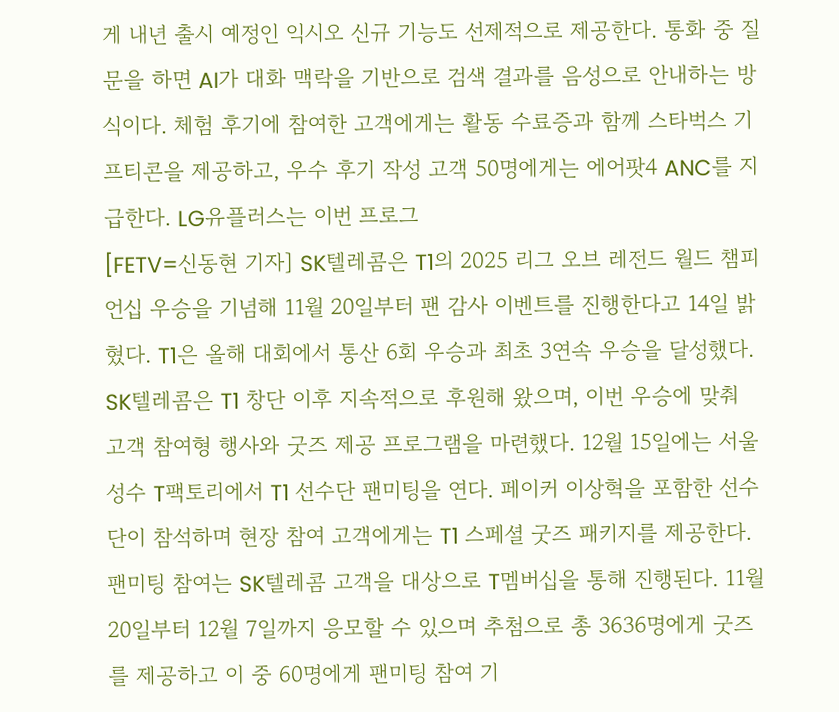게 내년 출시 예정인 익시오 신규 기능도 선제적으로 제공한다. 통화 중 질문을 하면 AI가 대화 맥락을 기반으로 검색 결과를 음성으로 안내하는 방식이다. 체험 후기에 참여한 고객에게는 활동 수료증과 함께 스타벅스 기프티콘을 제공하고, 우수 후기 작성 고객 50명에게는 에어팟4 ANC를 지급한다. LG유플러스는 이번 프로그
[FETV=신동현 기자] SK텔레콤은 T1의 2025 리그 오브 레전드 월드 챔피언십 우승을 기념해 11월 20일부터 팬 감사 이벤트를 진행한다고 14일 밝혔다. T1은 올해 대회에서 통산 6회 우승과 최초 3연속 우승을 달성했다. SK텔레콤은 T1 창단 이후 지속적으로 후원해 왔으며, 이번 우승에 맞춰 고객 참여형 행사와 굿즈 제공 프로그램을 마련했다. 12월 15일에는 서울 성수 T팩토리에서 T1 선수단 팬미팅을 연다. 페이커 이상혁을 포함한 선수단이 참석하며 현장 참여 고객에게는 T1 스페셜 굿즈 패키지를 제공한다. 팬미팅 참여는 SK텔레콤 고객을 대상으로 T멤버십을 통해 진행된다. 11월 20일부터 12월 7일까지 응모할 수 있으며 추첨으로 총 3636명에게 굿즈를 제공하고 이 중 60명에게 팬미팅 참여 기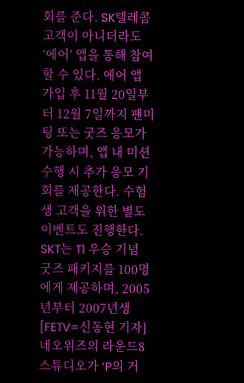회를 준다. SK텔레콤 고객이 아니더라도 ‘에어’ 앱을 통해 참여할 수 있다. 에어 앱 가입 후 11월 20일부터 12월 7일까지 팬미팅 또는 굿즈 응모가 가능하며, 앱 내 미션 수행 시 추가 응모 기회를 제공한다. 수험생 고객을 위한 별도 이벤트도 진행한다. SKT는 T1 우승 기념 굿즈 패키지를 100명에게 제공하며, 2005년부터 2007년생
[FETV=신동현 기자] 네오위즈의 라운드8 스튜디오가 ‘P의 거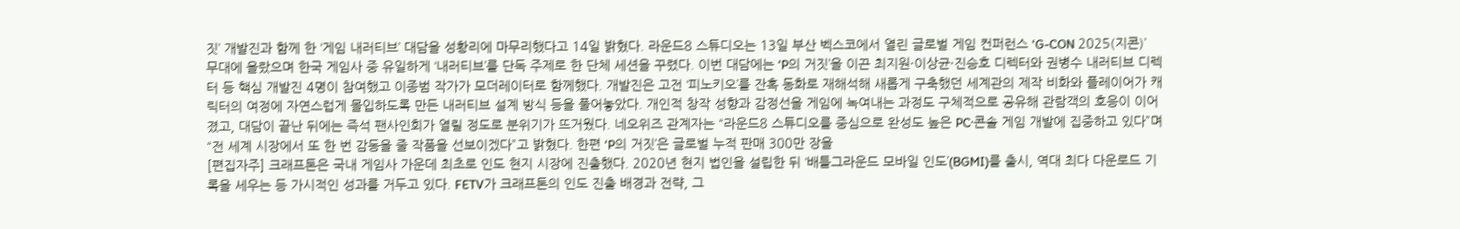짓’ 개발진과 함께 한 ‘게임 내러티브’ 대담을 성황리에 마무리했다고 14일 밝혔다. 라운드8 스튜디오는 13일 부산 벡스코에서 열린 글로벌 게임 컨퍼런스 ‘G-CON 2025(지콘)’ 무대에 올랐으며 한국 게임사 중 유일하게 ‘내러티브’를 단독 주제로 한 단체 세션을 꾸렸다. 이번 대담에는 ‘P의 거짓’을 이끈 최지원·이상균·진승호 디렉터와 권병수 내러티브 디렉터 등 핵심 개발진 4명이 참여했고 이종범 작가가 모더레이터로 함께했다. 개발진은 고전 ‘피노키오’를 잔혹 동화로 재해석해 새롭게 구축했던 세계관의 제작 비화와 플레이어가 캐릭터의 여정에 자연스럽게 몰입하도록 만든 내러티브 설계 방식 등을 풀어놓았다. 개인적 창작 성향과 감정선을 게임에 녹여내는 과정도 구체적으로 공유해 관람객의 호응이 이어졌고, 대담이 끝난 뒤에는 즉석 팬사인회가 열릴 정도로 분위기가 뜨거웠다. 네오위즈 관계자는 “라운드8 스튜디오를 중심으로 완성도 높은 PC·콘솔 게임 개발에 집중하고 있다”며 “전 세계 시장에서 또 한 번 감동을 줄 작품을 선보이겠다”고 밝혔다. 한편 ‘P의 거짓’은 글로벌 누적 판매 300만 장을
[편집자주] 크래프톤은 국내 게임사 가운데 최초로 인도 현지 시장에 진출했다. 2020년 현지 법인을 설립한 뒤 ‘배틀그라운드 모바일 인도’(BGMI)를 출시, 역대 최다 다운로드 기록을 세우는 등 가시적인 성과를 거두고 있다. FETV가 크래프톤의 인도 진출 배경과 전략, 그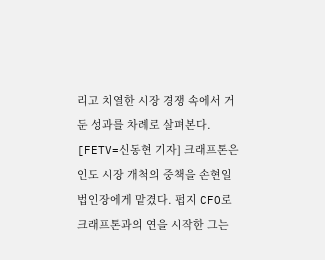리고 치열한 시장 경쟁 속에서 거둔 성과를 차례로 살펴본다. [FETV=신동현 기자] 크래프톤은 인도 시장 개척의 중책을 손현일 법인장에게 맡겼다. 펍지 CFO로 크래프톤과의 연을 시작한 그는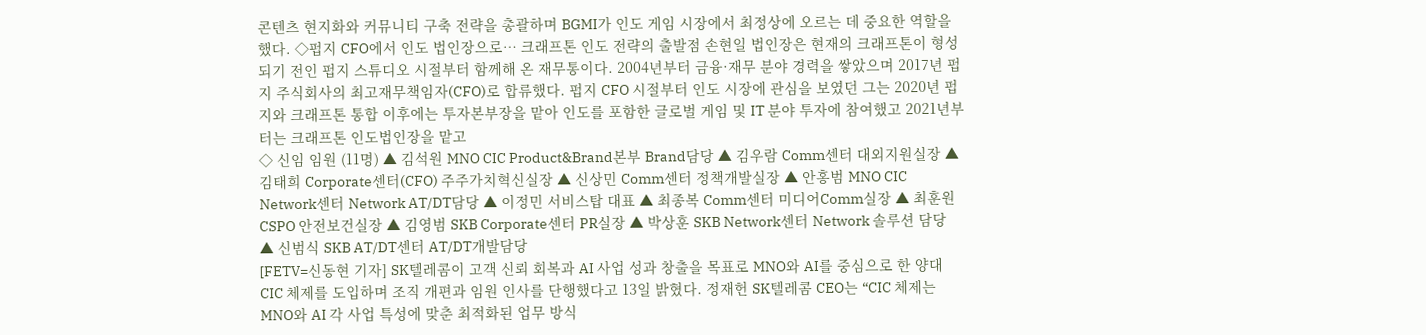콘텐츠 현지화와 커뮤니티 구축 전략을 총괄하며 BGMI가 인도 게임 시장에서 최정상에 오르는 데 중요한 역할을 했다. ◇펍지 CFO에서 인도 법인장으로… 크래프톤 인도 전략의 출발점 손현일 법인장은 현재의 크래프톤이 형성되기 전인 펍지 스튜디오 시절부터 함께해 온 재무통이다. 2004년부터 금융·재무 분야 경력을 쌓았으며 2017년 펍지 주식회사의 최고재무책임자(CFO)로 합류했다. 펍지 CFO 시절부터 인도 시장에 관심을 보였던 그는 2020년 펍지와 크래프톤 통합 이후에는 투자본부장을 맡아 인도를 포함한 글로벌 게임 및 IT 분야 투자에 참여했고 2021년부터는 크래프톤 인도법인장을 맡고
◇ 신임 임원 (11명) ▲ 김석원 MNO CIC Product&Brand본부 Brand담당 ▲ 김우람 Comm센터 대외지원실장 ▲ 김태희 Corporate센터(CFO) 주주가치혁신실장 ▲ 신상민 Comm센터 정책개발실장 ▲ 안홍범 MNO CIC Network센터 Network AT/DT담당 ▲ 이정민 서비스탑 대표 ▲ 최종복 Comm센터 미디어Comm실장 ▲ 최훈원 CSPO 안전보건실장 ▲ 김영범 SKB Corporate센터 PR실장 ▲ 박상훈 SKB Network센터 Network 솔루션 담당 ▲ 신범식 SKB AT/DT센터 AT/DT개발담당
[FETV=신동현 기자] SK텔레콤이 고객 신뢰 회복과 AI 사업 성과 창출을 목표로 MNO와 AI를 중심으로 한 양대 CIC 체제를 도입하며 조직 개편과 임원 인사를 단행했다고 13일 밝혔다. 정재헌 SK텔레콤 CEO는 “CIC 체제는 MNO와 AI 각 사업 특성에 맞춘 최적화된 업무 방식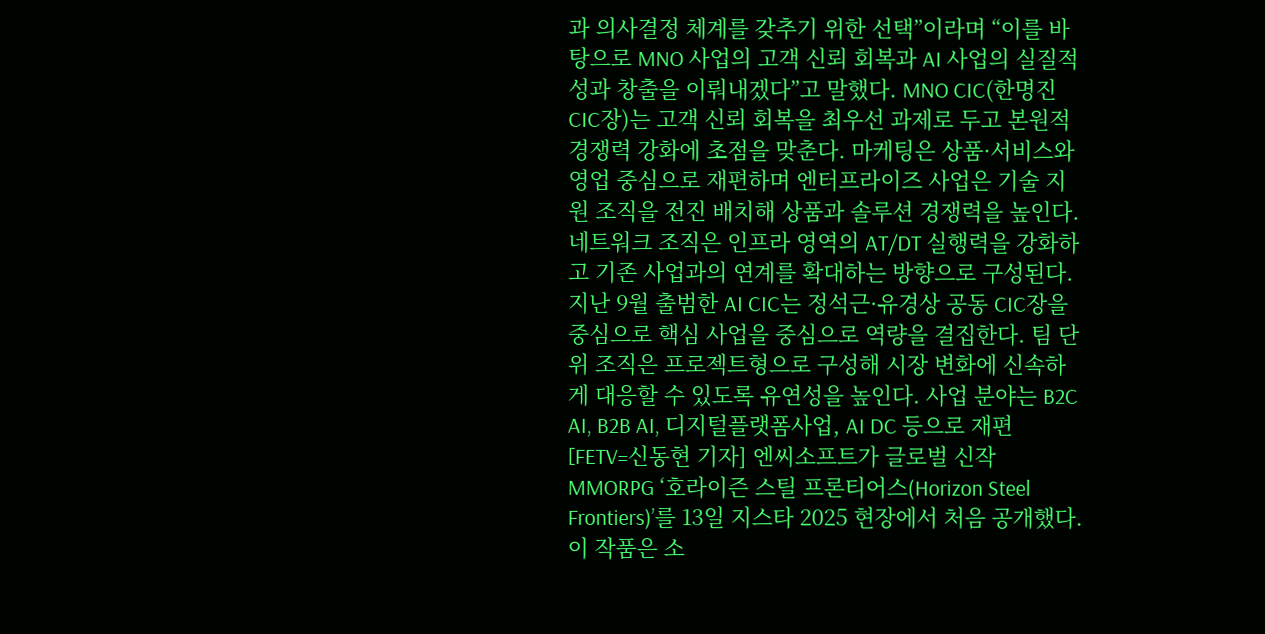과 의사결정 체계를 갖추기 위한 선택”이라며 “이를 바탕으로 MNO 사업의 고객 신뢰 회복과 AI 사업의 실질적 성과 창출을 이뤄내겠다”고 말했다. MNO CIC(한명진 CIC장)는 고객 신뢰 회복을 최우선 과제로 두고 본원적 경쟁력 강화에 초점을 맞춘다. 마케팅은 상품·서비스와 영업 중심으로 재편하며 엔터프라이즈 사업은 기술 지원 조직을 전진 배치해 상품과 솔루션 경쟁력을 높인다. 네트워크 조직은 인프라 영역의 AT/DT 실행력을 강화하고 기존 사업과의 연계를 확대하는 방향으로 구성된다. 지난 9월 출범한 AI CIC는 정석근·유경상 공동 CIC장을 중심으로 핵심 사업을 중심으로 역량을 결집한다. 팀 단위 조직은 프로젝트형으로 구성해 시장 변화에 신속하게 대응할 수 있도록 유연성을 높인다. 사업 분야는 B2C AI, B2B AI, 디지털플랫폼사업, AI DC 등으로 재편
[FETV=신동현 기자] 엔씨소프트가 글로벌 신작 MMORPG ‘호라이즌 스틸 프론티어스(Horizon Steel Frontiers)’를 13일 지스타 2025 현장에서 처음 공개했다. 이 작품은 소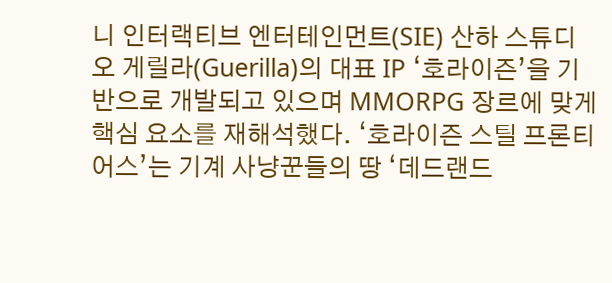니 인터랙티브 엔터테인먼트(SIE) 산하 스튜디오 게릴라(Guerilla)의 대표 IP ‘호라이즌’을 기반으로 개발되고 있으며 MMORPG 장르에 맞게 핵심 요소를 재해석했다. ‘호라이즌 스틸 프론티어스’는 기계 사냥꾼들의 땅 ‘데드랜드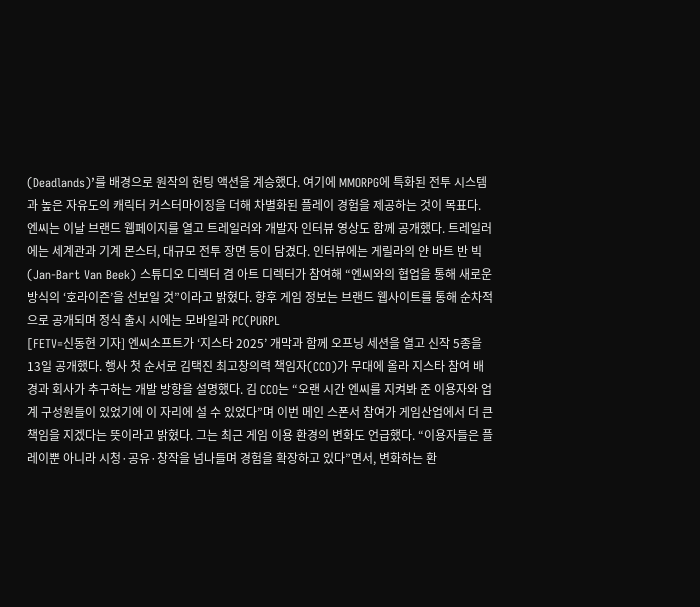(Deadlands)’를 배경으로 원작의 헌팅 액션을 계승했다. 여기에 MMORPG에 특화된 전투 시스템과 높은 자유도의 캐릭터 커스터마이징을 더해 차별화된 플레이 경험을 제공하는 것이 목표다. 엔씨는 이날 브랜드 웹페이지를 열고 트레일러와 개발자 인터뷰 영상도 함께 공개했다. 트레일러에는 세계관과 기계 몬스터, 대규모 전투 장면 등이 담겼다. 인터뷰에는 게릴라의 얀 바트 반 빅(Jan-Bart Van Beek) 스튜디오 디렉터 겸 아트 디렉터가 참여해 “엔씨와의 협업을 통해 새로운 방식의 ‘호라이즌’을 선보일 것”이라고 밝혔다. 향후 게임 정보는 브랜드 웹사이트를 통해 순차적으로 공개되며 정식 출시 시에는 모바일과 PC(PURPL
[FETV=신동현 기자] 엔씨소프트가 ‘지스타 2025’ 개막과 함께 오프닝 세션을 열고 신작 5종을 13일 공개했다. 행사 첫 순서로 김택진 최고창의력 책임자(CCO)가 무대에 올라 지스타 참여 배경과 회사가 추구하는 개발 방향을 설명했다. 김 CCO는 “오랜 시간 엔씨를 지켜봐 준 이용자와 업계 구성원들이 있었기에 이 자리에 설 수 있었다”며 이번 메인 스폰서 참여가 게임산업에서 더 큰 책임을 지겠다는 뜻이라고 밝혔다. 그는 최근 게임 이용 환경의 변화도 언급했다. “이용자들은 플레이뿐 아니라 시청·공유·창작을 넘나들며 경험을 확장하고 있다”면서, 변화하는 환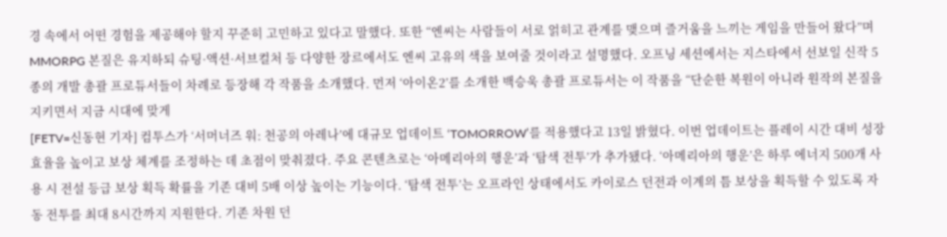경 속에서 어떤 경험을 제공해야 할지 꾸준히 고민하고 있다고 말했다. 또한 “엔씨는 사람들이 서로 얽히고 관계를 맺으며 즐거움을 느끼는 게임을 만들어 왔다”며 MMORPG 본질은 유지하되 슈팅·액션·서브컬처 등 다양한 장르에서도 엔씨 고유의 색을 보여줄 것이라고 설명했다. 오프닝 세션에서는 지스타에서 선보일 신작 5종의 개발 총괄 프로듀서들이 차례로 등장해 각 작품을 소개했다. 먼저 ‘아이온2’를 소개한 백승욱 총괄 프로듀서는 이 작품을 “단순한 복원이 아니라 원작의 본질을 지키면서 지금 시대에 맞게
[FETV=신동현 기자] 컴투스가 ‘서머너즈 워: 천공의 아레나’에 대규모 업데이트 ‘TOMORROW’를 적용했다고 13일 밝혔다. 이번 업데이트는 플레이 시간 대비 성장 효율을 높이고 보상 체계를 조정하는 데 초점이 맞춰졌다. 주요 콘텐츠로는 ‘아메리아의 행운’과 ‘탐색 전투’가 추가됐다. ‘아메리아의 행운’은 하루 에너지 500개 사용 시 전설 등급 보상 획득 확률을 기존 대비 5배 이상 높이는 기능이다. ‘탐색 전투’는 오프라인 상태에서도 카이로스 던전과 이계의 틈 보상을 획득할 수 있도록 자동 전투를 최대 8시간까지 지원한다. 기존 차원 던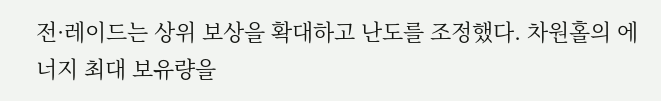전·레이드는 상위 보상을 확대하고 난도를 조정했다. 차원홀의 에너지 최대 보유량을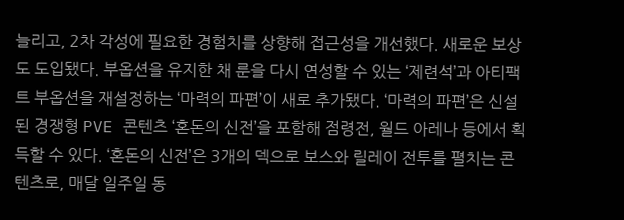늘리고, 2차 각성에 필요한 경험치를 상향해 접근성을 개선했다. 새로운 보상도 도입됐다. 부옵션을 유지한 채 룬을 다시 연성할 수 있는 ‘제련석’과 아티팩트 부옵션을 재설정하는 ‘마력의 파편’이 새로 추가됐다. ‘마력의 파편’은 신설된 경쟁형 PVE 콘텐츠 ‘혼돈의 신전’을 포함해 점령전, 월드 아레나 등에서 획득할 수 있다. ‘혼돈의 신전’은 3개의 덱으로 보스와 릴레이 전투를 펼치는 콘텐츠로, 매달 일주일 동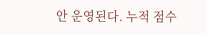안 운영된다. 누적 점수